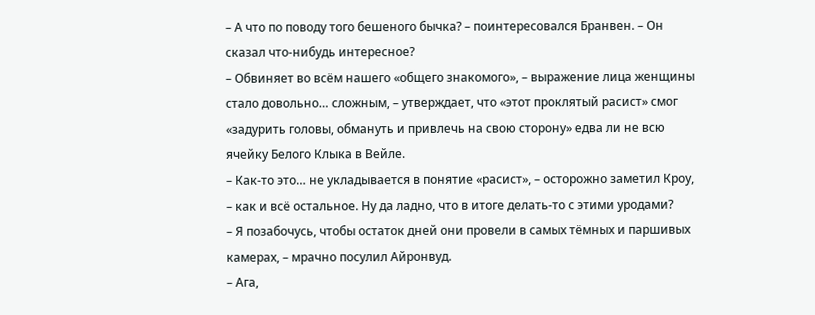– А что по поводу того бешеного бычка? – поинтересовался Бранвен. – Он сказал что-нибудь интересное?
– Обвиняет во всём нашего «общего знакомого», – выражение лица женщины стало довольно… сложным, – утверждает, что «этот проклятый расист» смог «задурить головы, обмануть и привлечь на свою сторону» едва ли не всю ячейку Белого Клыка в Вейле.
– Как-то это… не укладывается в понятие «расист», – осторожно заметил Кроу, – как и всё остальное. Ну да ладно, что в итоге делать-то с этими уродами?
– Я позабочусь, чтобы остаток дней они провели в самых тёмных и паршивых камерах, – мрачно посулил Айронвуд.
– Ага,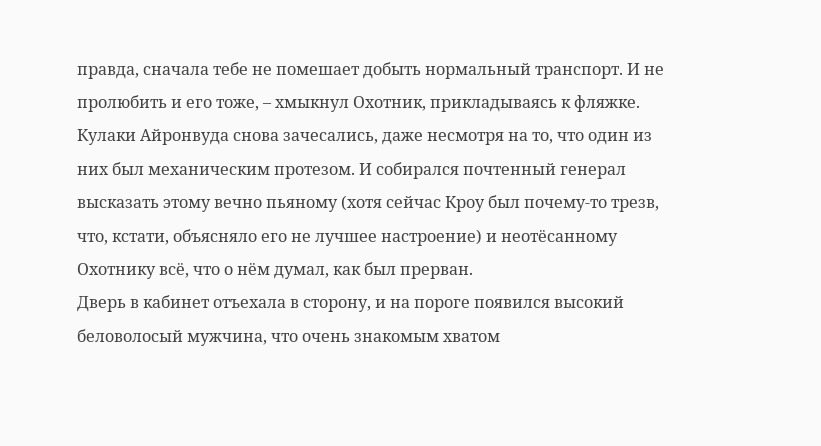правда, сначала тебе не помешает добыть нормальный транспорт. И не пролюбить и его тоже, – хмыкнул Охотник, прикладываясь к фляжке.
Кулаки Айронвуда снова зачесались, даже несмотря на то, что один из них был механическим протезом. И собирался почтенный генерал высказать этому вечно пьяному (хотя сейчас Кроу был почему-то трезв, что, кстати, объясняло его не лучшее настроение) и неотёсанному Охотнику всё, что о нём думал, как был прерван.
Дверь в кабинет отъехала в сторону, и на пороге появился высокий беловолосый мужчина, что очень знакомым хватом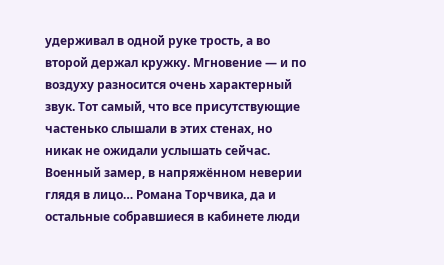удерживал в одной руке трость, а во второй держал кружку. Мгновение — и по воздуху разносится очень характерный звук. Тот самый, что все присутствующие частенько слышали в этих стенах, но никак не ожидали услышать сейчас. Военный замер, в напряжённом неверии глядя в лицо… Романа Торчвика, да и остальные собравшиеся в кабинете люди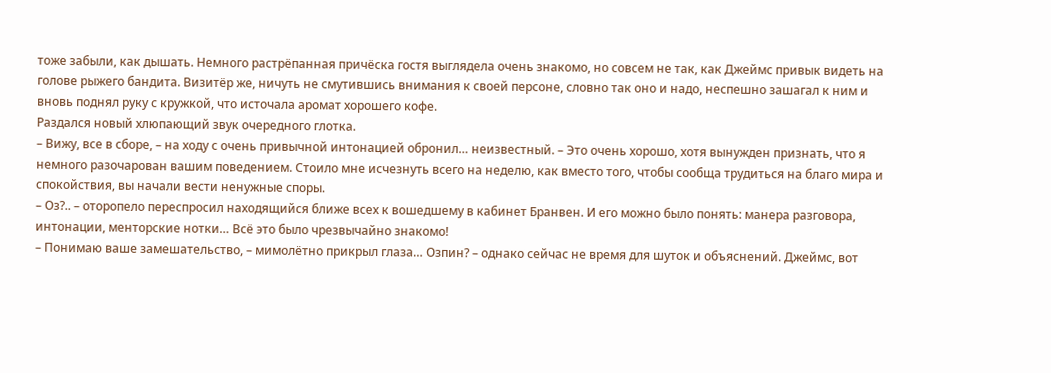тоже забыли, как дышать. Немного растрёпанная причёска гостя выглядела очень знакомо, но совсем не так, как Джеймс привык видеть на голове рыжего бандита. Визитёр же, ничуть не смутившись внимания к своей персоне, словно так оно и надо, неспешно зашагал к ним и вновь поднял руку с кружкой, что источала аромат хорошего кофе.
Раздался новый хлюпающий звук очередного глотка.
– Вижу, все в сборе, – на ходу с очень привычной интонацией обронил… неизвестный. – Это очень хорошо, хотя вынужден признать, что я немного разочарован вашим поведением. Стоило мне исчезнуть всего на неделю, как вместо того, чтобы сообща трудиться на благо мира и спокойствия, вы начали вести ненужные споры.
– Оз?.. – оторопело переспросил находящийся ближе всех к вошедшему в кабинет Бранвен. И его можно было понять: манера разговора, интонации, менторские нотки… Всё это было чрезвычайно знакомо!
– Понимаю ваше замешательство, – мимолётно прикрыл глаза… Озпин? – однако сейчас не время для шуток и объяснений. Джеймс, вот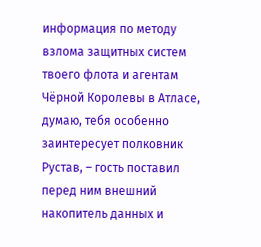информация по методу взлома защитных систем твоего флота и агентам Чёрной Королевы в Атласе, думаю, тебя особенно заинтересует полковник Рустав, – гость поставил перед ним внешний накопитель данных и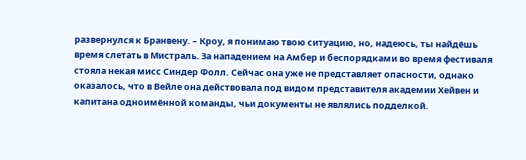развернулся к Бранвену. – Кроу, я понимаю твою ситуацию, но, надеюсь, ты найдёшь время слетать в Мистраль. За нападением на Амбер и беспорядками во время фестиваля стояла некая мисс Синдер Фолл. Сейчас она уже не представляет опасности, однако оказалось, что в Вейле она действовала под видом представителя академии Хейвен и капитана одноимённой команды, чьи документы не являлись подделкой.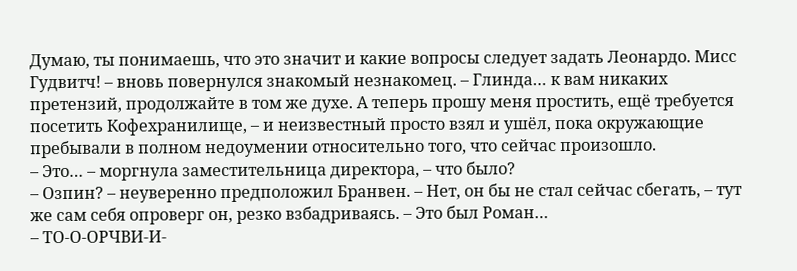Думаю, ты понимаешь, что это значит и какие вопросы следует задать Леонардо. Мисс Гудвитч! – вновь повернулся знакомый незнакомец. – Глинда… к вам никаких претензий, продолжайте в том же духе. А теперь прошу меня простить, ещё требуется посетить Кофехранилище, – и неизвестный просто взял и ушёл, пока окружающие пребывали в полном недоумении относительно того, что сейчас произошло.
– Это… – моргнула заместительница директора, – что было?
– Озпин? – неуверенно предположил Бранвен. – Нет, он бы не стал сейчас сбегать, – тут же сам себя опроверг он, резко взбадриваясь. – Это был Роман…
– ТО-О-ОРЧВИ-И-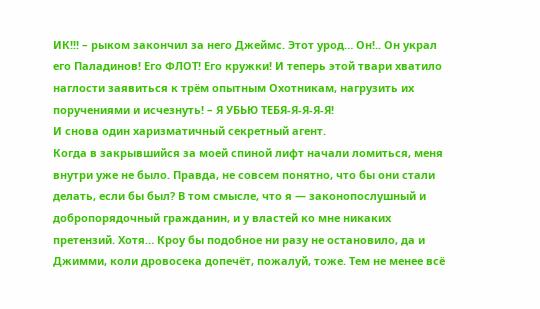ИК!!! – рыком закончил за него Джеймс. Этот урод… Он!.. Он украл его Паладинов! Его ФЛОТ! Его кружки! И теперь этой твари хватило наглости заявиться к трём опытным Охотникам, нагрузить их поручениями и исчезнуть! – Я УБЬЮ ТЕБЯ-Я-Я-Я-Я!
И снова один харизматичный секретный агент.
Когда в закрывшийся за моей спиной лифт начали ломиться, меня внутри уже не было. Правда, не совсем понятно, что бы они стали делать, если бы был? В том смысле, что я — законопослушный и добропорядочный гражданин, и у властей ко мне никаких претензий. Хотя… Кроу бы подобное ни разу не остановило, да и Джимми, коли дровосека допечёт, пожалуй, тоже. Тем не менее всё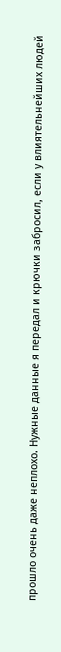прошло очень даже неплохо. Нужные данные я передал и крючки забросил, если у влиятельнейших людей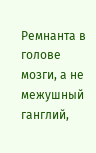Ремнанта в голове мозги, а не межушный ганглий,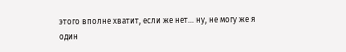этого вполне хватит, если же нет… ну, не могу же я один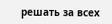решать за всех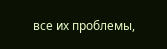все их проблемы,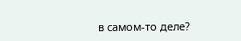в самом-то деле?